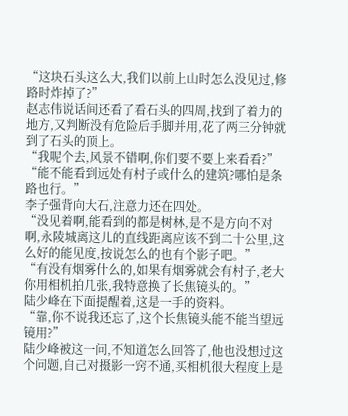“这块石头这么大,我们以前上山时怎么没见过,修路时炸掉了?”
赵志伟说话间还看了看石头的四周,找到了着力的地方,又判断没有危险后手脚并用,花了两三分钟就到了石头的顶上。
“我呢个去,风景不错啊,你们要不要上来看看?”
“能不能看到远处有村子或什么的建筑?哪怕是条路也行。”
李子强背向大石,注意力还在四处。
“没见着啊,能看到的都是树林,是不是方向不对啊,永陵城离这儿的直线距离应该不到二十公里,这么好的能见度,按说怎么的也有个影子吧。”
“有没有烟雾什么的,如果有烟雾就会有村子,老大你用相机拍几张,我特意换了长焦镜头的。”
陆少峰在下面提醒着,这是一手的资料。
“靠,你不说我还忘了,这个长焦镜头能不能当望远镜用?”
陆少峰被这一问,不知道怎么回答了,他也没想过这个问题,自己对摄影一窍不通,买相机很大程度上是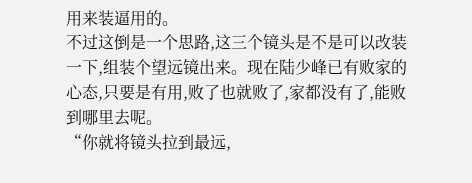用来装逼用的。
不过这倒是一个思路,这三个镜头是不是可以改装一下,组装个望远镜出来。现在陆少峰已有败家的心态,只要是有用,败了也就败了,家都没有了,能败到哪里去呢。
“你就将镜头拉到最远,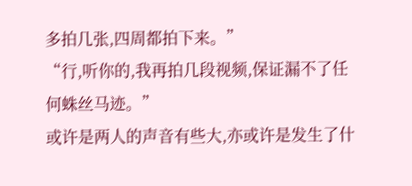多拍几张,四周都拍下来。”
“行,听你的,我再拍几段视频,保证漏不了任何蛛丝马迹。”
或许是两人的声音有些大,亦或许是发生了什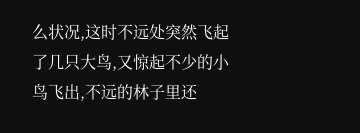么状况,这时不远处突然飞起了几只大鸟,又惊起不少的小鸟飞出,不远的林子里还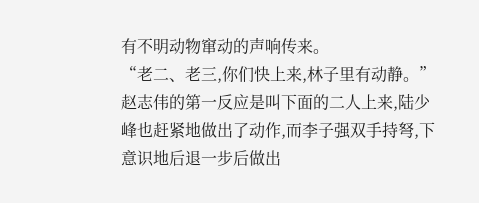有不明动物窜动的声响传来。
“老二、老三,你们快上来,林子里有动静。”
赵志伟的第一反应是叫下面的二人上来,陆少峰也赶紧地做出了动作,而李子强双手持弩,下意识地后退一步后做出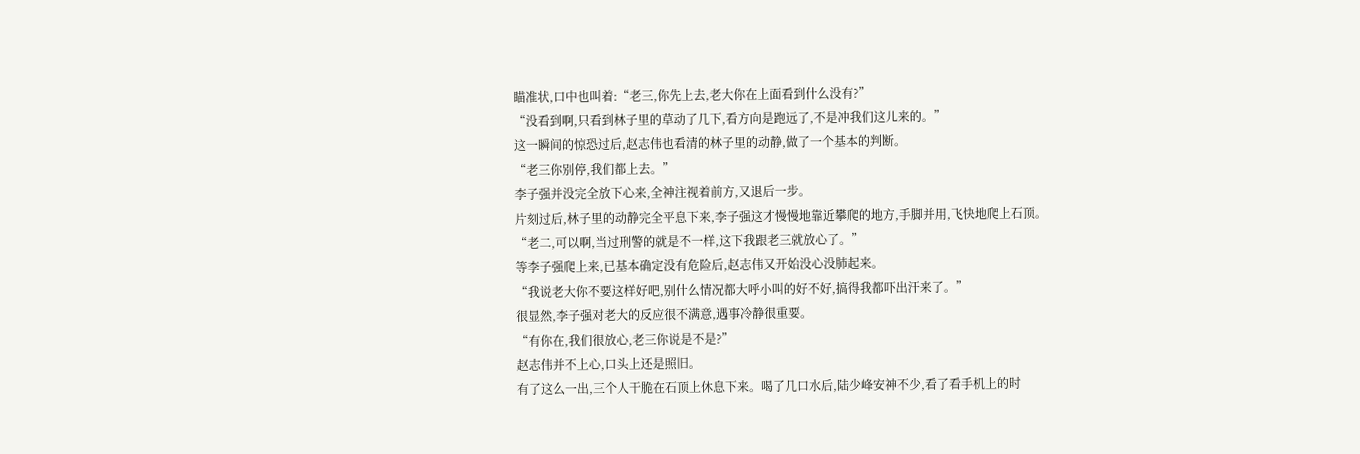瞄准状,口中也叫着:“老三,你先上去,老大你在上面看到什么没有?”
“没看到啊,只看到林子里的草动了几下,看方向是跑远了,不是冲我们这儿来的。”
这一瞬间的惊恐过后,赵志伟也看清的林子里的动静,做了一个基本的判断。
“老三你别停,我们都上去。”
李子强并没完全放下心来,全神注视着前方,又退后一步。
片刻过后,林子里的动静完全平息下来,李子强这才慢慢地靠近攀爬的地方,手脚并用,飞快地爬上石顶。
“老二,可以啊,当过刑警的就是不一样,这下我跟老三就放心了。”
等李子强爬上来,已基本确定没有危险后,赵志伟又开始没心没肺起来。
“我说老大你不要这样好吧,别什么情况都大呼小叫的好不好,搞得我都吓出汗来了。”
很显然,李子强对老大的反应很不满意,遇事冷静很重要。
“有你在,我们很放心,老三你说是不是?”
赵志伟并不上心,口头上还是照旧。
有了这么一出,三个人干脆在石顶上休息下来。喝了几口水后,陆少峰安神不少,看了看手机上的时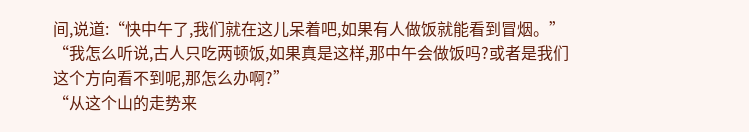间,说道:“快中午了,我们就在这儿呆着吧,如果有人做饭就能看到冒烟。”
“我怎么听说,古人只吃两顿饭,如果真是这样,那中午会做饭吗?或者是我们这个方向看不到呢,那怎么办啊?”
“从这个山的走势来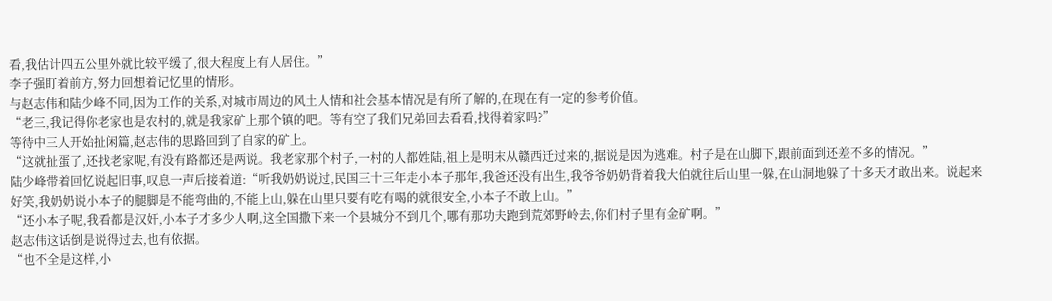看,我估计四五公里外就比较平缓了,很大程度上有人居住。”
李子强盯着前方,努力回想着记忆里的情形。
与赵志伟和陆少峰不同,因为工作的关系,对城市周边的风土人情和社会基本情况是有所了解的,在现在有一定的参考价值。
“老三,我记得你老家也是农村的,就是我家矿上那个镇的吧。等有空了我们兄弟回去看看,找得着家吗?”
等待中三人开始扯闲篇,赵志伟的思路回到了自家的矿上。
“这就扯蛋了,还找老家呢,有没有路都还是两说。我老家那个村子,一村的人都姓陆,祖上是明末从赣西迁过来的,据说是因为逃难。村子是在山脚下,跟前面到还差不多的情况。”
陆少峰带着回忆说起旧事,叹息一声后接着道:“听我奶奶说过,民国三十三年走小本子那年,我爸还没有出生,我爷爷奶奶背着我大伯就往后山里一躲,在山洞地躲了十多天才敢出来。说起来好笑,我奶奶说小本子的腿脚是不能弯曲的,不能上山,躲在山里只要有吃有喝的就很安全,小本子不敢上山。”
“还小本子呢,我看都是汉奸,小本子才多少人啊,这全国撒下来一个县城分不到几个,哪有那功夫跑到荒郊野岭去,你们村子里有金矿啊。”
赵志伟这话倒是说得过去,也有依据。
“也不全是这样,小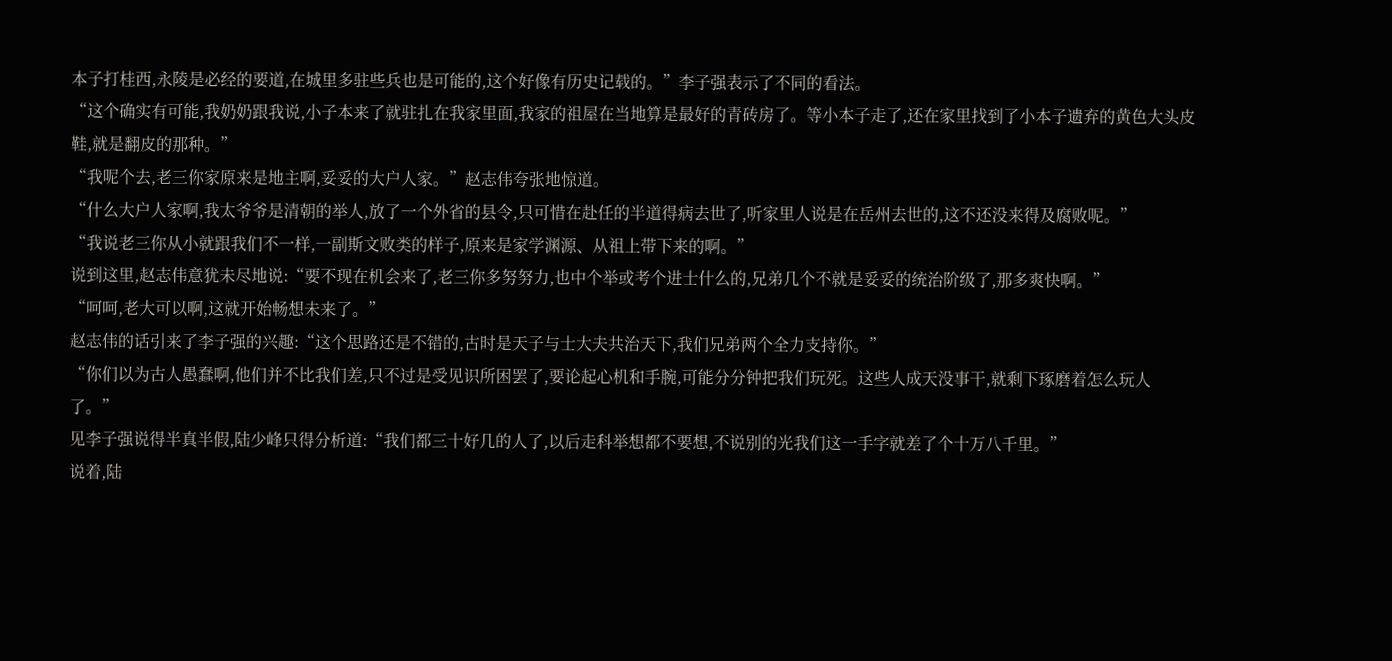本子打桂西,永陵是必经的要道,在城里多驻些兵也是可能的,这个好像有历史记载的。”李子强表示了不同的看法。
“这个确实有可能,我奶奶跟我说,小子本来了就驻扎在我家里面,我家的祖屋在当地算是最好的青砖房了。等小本子走了,还在家里找到了小本子遗弃的黄色大头皮鞋,就是翻皮的那种。”
“我呢个去,老三你家原来是地主啊,妥妥的大户人家。”赵志伟夸张地惊道。
“什么大户人家啊,我太爷爷是清朝的举人,放了一个外省的县令,只可惜在赴任的半道得病去世了,听家里人说是在岳州去世的,这不还没来得及腐败呢。”
“我说老三你从小就跟我们不一样,一副斯文败类的样子,原来是家学渊源、从祖上带下来的啊。”
说到这里,赵志伟意犹未尽地说:“要不现在机会来了,老三你多努努力,也中个举或考个进士什么的,兄弟几个不就是妥妥的统治阶级了,那多爽快啊。”
“呵呵,老大可以啊,这就开始畅想未来了。”
赵志伟的话引来了李子强的兴趣:“这个思路还是不错的,古时是天子与士大夫共治天下,我们兄弟两个全力支持你。”
“你们以为古人愚蠢啊,他们并不比我们差,只不过是受见识所困罢了,要论起心机和手腕,可能分分钟把我们玩死。这些人成天没事干,就剩下琢磨着怎么玩人了。”
见李子强说得半真半假,陆少峰只得分析道:“我们都三十好几的人了,以后走科举想都不要想,不说别的光我们这一手字就差了个十万八千里。”
说着,陆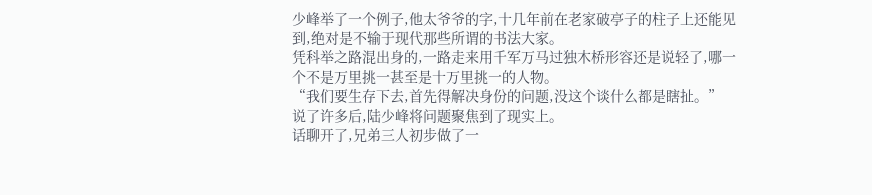少峰举了一个例子,他太爷爷的字,十几年前在老家破亭子的柱子上还能见到,绝对是不输于现代那些所谓的书法大家。
凭科举之路混出身的,一路走来用千军万马过独木桥形容还是说轻了,哪一个不是万里挑一甚至是十万里挑一的人物。
“我们要生存下去,首先得解决身份的问题,没这个谈什么都是瞎扯。”
说了许多后,陆少峰将问题聚焦到了现实上。
话聊开了,兄弟三人初步做了一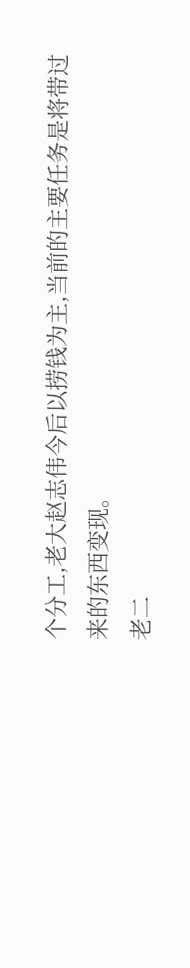个分工,老大赵志伟今后以捞钱为主,当前的主要任务是将带过来的东西变现。
老二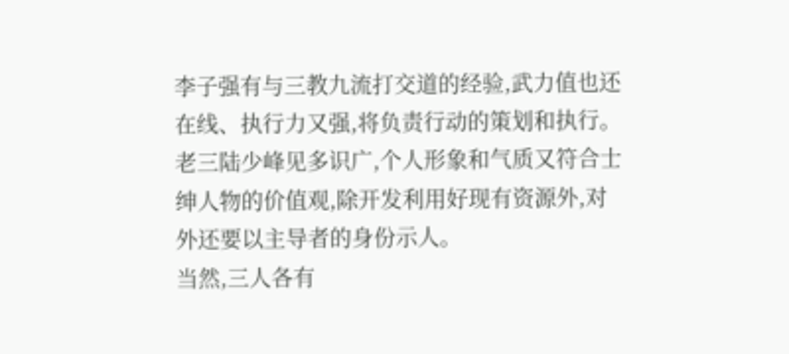李子强有与三教九流打交道的经验,武力值也还在线、执行力又强,将负责行动的策划和执行。
老三陆少峰见多识广,个人形象和气质又符合士绅人物的价值观,除开发利用好现有资源外,对外还要以主导者的身份示人。
当然,三人各有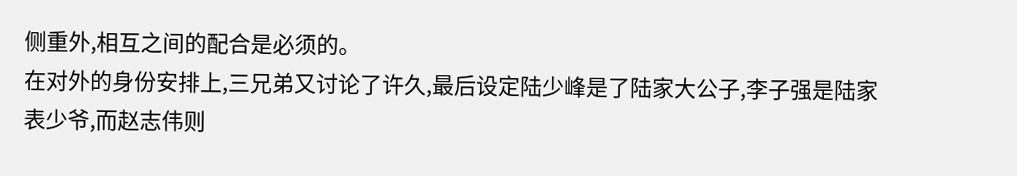侧重外,相互之间的配合是必须的。
在对外的身份安排上,三兄弟又讨论了许久,最后设定陆少峰是了陆家大公子,李子强是陆家表少爷,而赵志伟则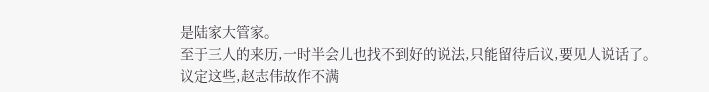是陆家大管家。
至于三人的来历,一时半会儿也找不到好的说法,只能留待后议,要见人说话了。
议定这些,赵志伟故作不满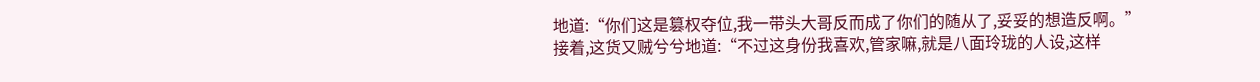地道:“你们这是篡权夺位,我一带头大哥反而成了你们的随从了,妥妥的想造反啊。”
接着,这货又贼兮兮地道:“不过这身份我喜欢,管家嘛,就是八面玲珑的人设,这样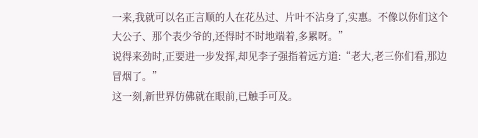一来,我就可以名正言顺的人在花丛过、片叶不沾身了,实惠。不像以你们这个大公子、那个表少爷的,还得时不时地端着,多累呀。”
说得来劲时,正要进一步发挥,却见李子强指着远方道:“老大,老三你们看,那边冒烟了。”
这一刻,新世界仿佛就在眼前,已触手可及。